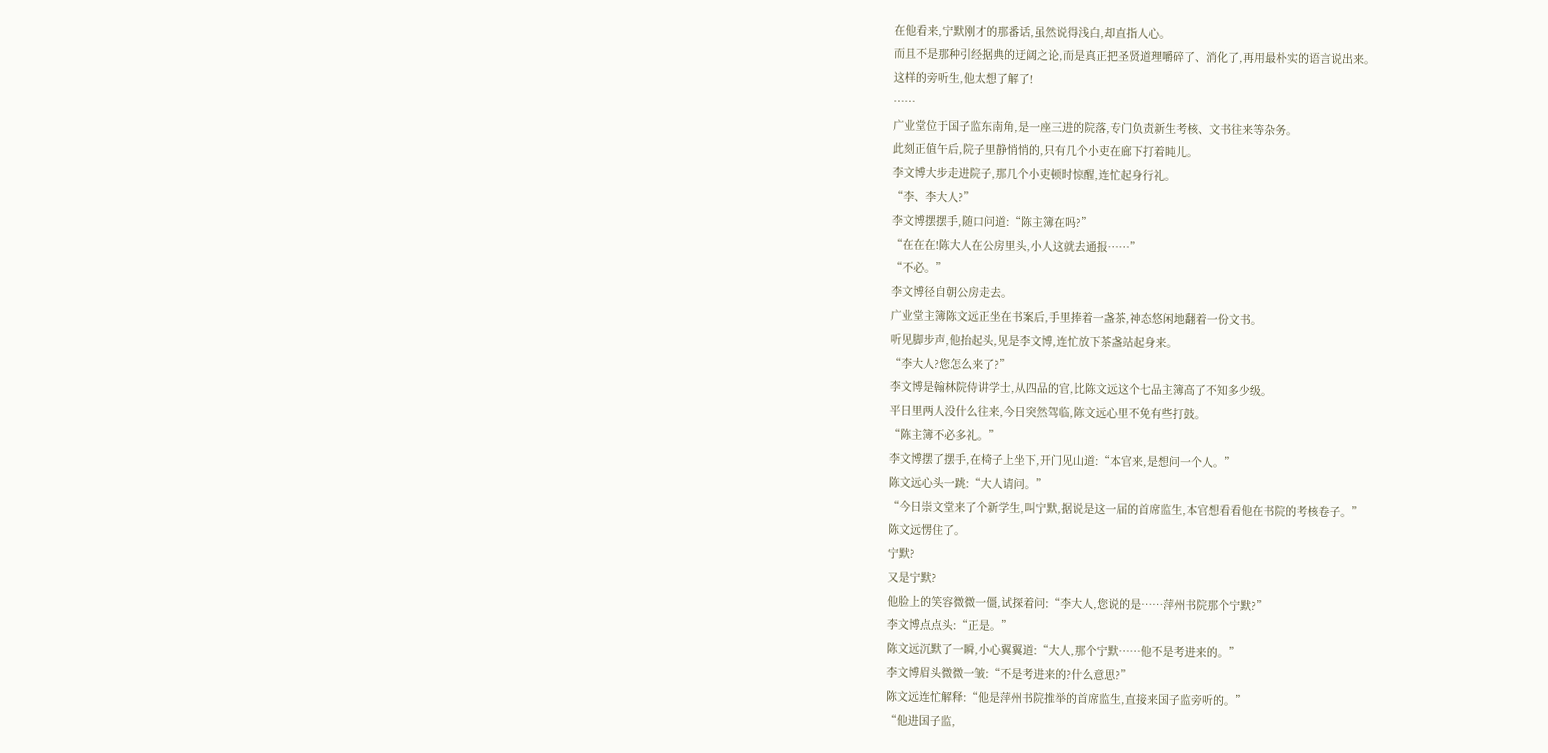在他看来,宁默刚才的那番话,虽然说得浅白,却直指人心。
而且不是那种引经据典的迂阔之论,而是真正把圣贤道理嚼碎了、消化了,再用最朴实的语言说出来。
这样的旁听生,他太想了解了!
……
广业堂位于国子监东南角,是一座三进的院落,专门负责新生考核、文书往来等杂务。
此刻正值午后,院子里静悄悄的,只有几个小吏在廊下打着盹儿。
李文博大步走进院子,那几个小吏顿时惊醒,连忙起身行礼。
“李、李大人?”
李文博摆摆手,随口问道:“陈主簿在吗?”
“在在在!陈大人在公房里头,小人这就去通报……”
“不必。”
李文博径自朝公房走去。
广业堂主簿陈文远正坐在书案后,手里捧着一盏茶,神态悠闲地翻着一份文书。
听见脚步声,他抬起头,见是李文博,连忙放下茶盏站起身来。
“李大人?您怎么来了?”
李文博是翰林院侍讲学士,从四品的官,比陈文远这个七品主簿高了不知多少级。
平日里两人没什么往来,今日突然驾临,陈文远心里不免有些打鼓。
“陈主簿不必多礼。”
李文博摆了摆手,在椅子上坐下,开门见山道:“本官来,是想问一个人。”
陈文远心头一跳:“大人请问。”
“今日崇文堂来了个新学生,叫宁默,据说是这一届的首席监生,本官想看看他在书院的考核卷子。”
陈文远愣住了。
宁默?
又是宁默?
他脸上的笑容微微一僵,试探着问:“李大人,您说的是……萍州书院那个宁默?”
李文博点点头:“正是。”
陈文远沉默了一瞬,小心翼翼道:“大人,那个宁默……他不是考进来的。”
李文博眉头微微一皱:“不是考进来的?什么意思?”
陈文远连忙解释:“他是萍州书院推举的首席监生,直接来国子监旁听的。”
“他进国子监,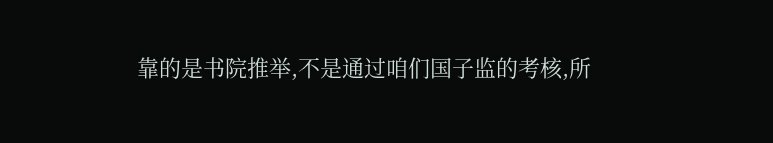靠的是书院推举,不是通过咱们国子监的考核,所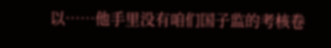以……他手里没有咱们国子监的考核卷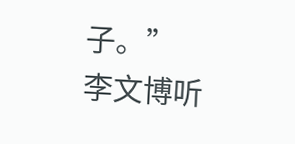子。”
李文博听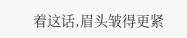着这话,眉头皱得更紧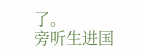了。
旁听生进国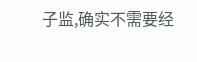子监,确实不需要经